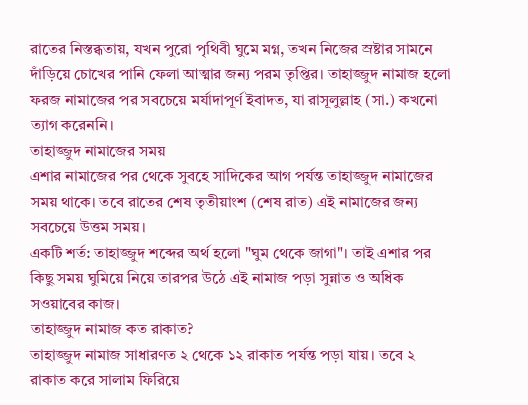রাতের নিস্তব্ধতায়, যখন পুরো পৃথিবী ঘুমে মগ্ন, তখন নিজের স্রষ্টার সামনে দাঁড়িয়ে চোখের পানি ফেলা আত্মার জন্য পরম তৃপ্তির। তাহাজ্জুদ নামাজ হলো ফরজ নামাজের পর সবচেয়ে মর্যাদাপূর্ণ ইবাদত, যা রাসূলুল্লাহ (সা.) কখনো ত্যাগ করেননি।
তাহাজ্জুদ নামাজের সময়
এশার নামাজের পর থেকে সুবহে সাদিকের আগ পর্যন্ত তাহাজ্জুদ নামাজের সময় থাকে। তবে রাতের শেষ তৃতীয়াংশ (শেষ রাত) এই নামাজের জন্য সবচেয়ে উত্তম সময়।
একটি শর্ত: তাহাজ্জুদ শব্দের অর্থ হলো "ঘুম থেকে জাগা"। তাই এশার পর কিছু সময় ঘুমিয়ে নিয়ে তারপর উঠে এই নামাজ পড়া সুন্নাত ও অধিক সওয়াবের কাজ।
তাহাজ্জুদ নামাজ কত রাকাত?
তাহাজ্জুদ নামাজ সাধারণত ২ থেকে ১২ রাকাত পর্যন্ত পড়া যায়। তবে ২ রাকাত করে সালাম ফিরিয়ে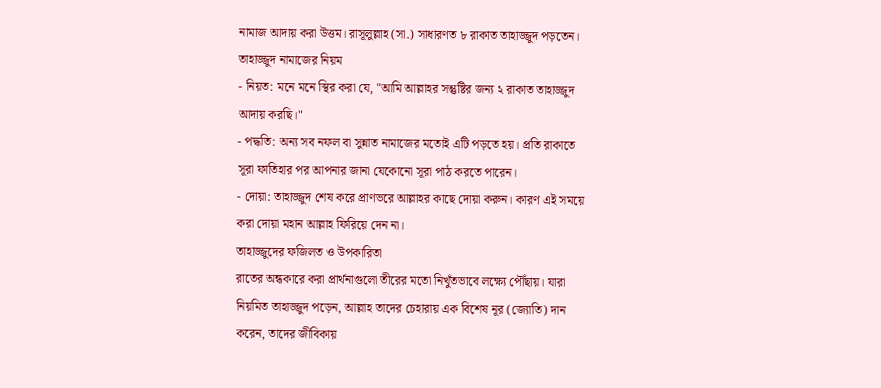নামাজ আদায় করা উত্তম। রাসূলুল্লাহ (সা.) সাধারণত ৮ রাকাত তাহাজ্জুদ পড়তেন।
তাহাজ্জুদ নামাজের নিয়ম
- নিয়ত: মনে মনে স্থির করা যে, "আমি আল্লাহর সন্তুষ্টির জন্য ২ রাকাত তাহাজ্জুদ আদায় করছি।"
- পদ্ধতি: অন্য সব নফল বা সুন্নাত নামাজের মতোই এটি পড়তে হয়। প্রতি রাকাতে সূরা ফাতিহার পর আপনার জানা যেকোনো সূরা পাঠ করতে পারেন।
- দোয়া: তাহাজ্জুদ শেষ করে প্রাণভরে আল্লাহর কাছে দোয়া করুন। কারণ এই সময়ে করা দোয়া মহান আল্লাহ ফিরিয়ে দেন না।
তাহাজ্জুদের ফজিলত ও উপকারিতা
রাতের অন্ধকারে করা প্রার্থনাগুলো তীরের মতো নিখুঁতভাবে লক্ষ্যে পৌঁছায়। যারা নিয়মিত তাহাজ্জুদ পড়েন, আল্লাহ তাদের চেহারায় এক বিশেষ নূর (জ্যোতি) দান করেন, তাদের জীবিকায়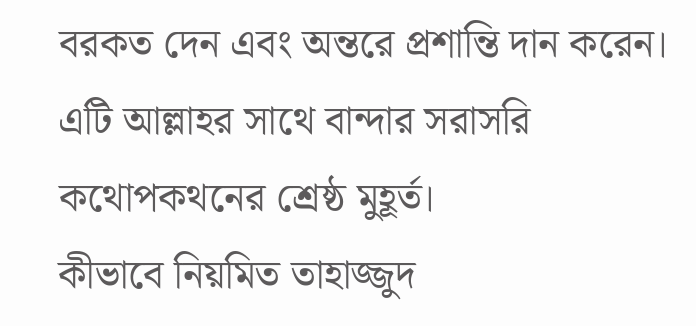বরকত দেন এবং অন্তরে প্রশান্তি দান করেন। এটি আল্লাহর সাথে বান্দার সরাসরি কথোপকথনের শ্রেষ্ঠ মুহূর্ত।
কীভাবে নিয়মিত তাহাজ্জুদ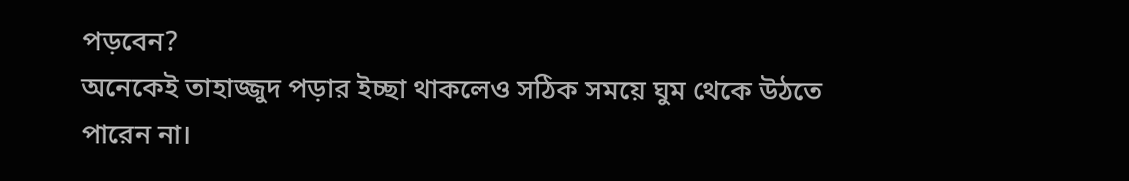পড়বেন?
অনেকেই তাহাজ্জুদ পড়ার ইচ্ছা থাকলেও সঠিক সময়ে ঘুম থেকে উঠতে পারেন না।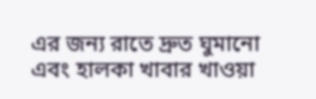এর জন্য রাতে দ্রুত ঘুমানো এবং হালকা খাবার খাওয়া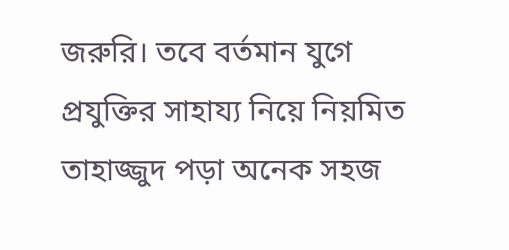জরুরি। তবে বর্তমান যুগে প্রযুক্তির সাহায্য নিয়ে নিয়মিত তাহাজ্জুদ পড়া অনেক সহজ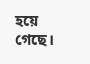হয়ে গেছে।